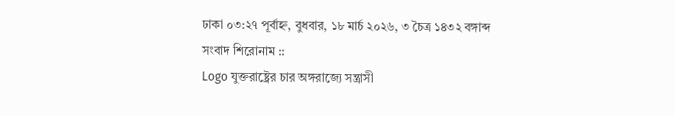ঢাকা ০৩:২৭ পূর্বাহ্ন, বুধবার, ১৮ মার্চ ২০২৬, ৩ চৈত্র ১৪৩২ বঙ্গাব্দ
সংবাদ শিরোনাম ::
Logo যুক্তরাষ্ট্রের চার অঙ্গরাজ্যে সন্ত্রাসী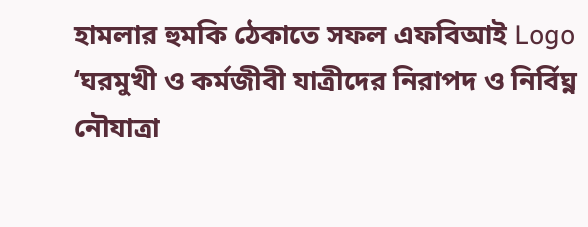হামলার হুমকি ঠেকাতে সফল এফবিআই Logo ‘ঘরমুখী ও কর্মজীবী যাত্রীদের নিরাপদ ও নির্বিঘ্ন নৌযাত্রা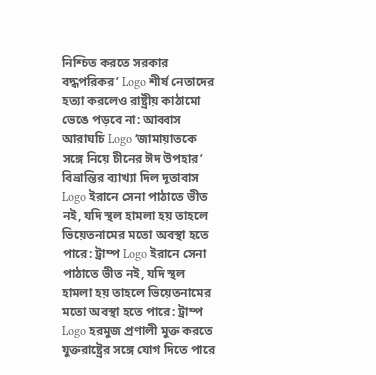নিশ্চিত করতে সরকার বদ্ধপরিকর’ Logo শীর্ষ নেতাদের হত্যা করলেও রাষ্ট্রীয় কাঠামো ভেঙে পড়বে না: আব্বাস আরাঘচি Logo ‘জামায়াতকে সঙ্গে নিয়ে চীনের ঈদ উপহার’ বিভ্রান্তির ব্যাখ্যা দিল দূতাবাস Logo ইরানে সেনা পাঠাতে ভীত নই, যদি স্থল হামলা হয় তাহলে ভিয়েতনামের মতো অবস্থা হতে পারে: ট্রাম্প Logo ইরানে সেনা পাঠাতে ভীত নই, যদি স্থল হামলা হয় তাহলে ভিয়েতনামের মতো অবস্থা হতে পারে: ট্রাম্প Logo হরমুজ প্রণালী মুক্ত করতে যুক্তরাষ্ট্রের সঙ্গে যোগ দিতে পারে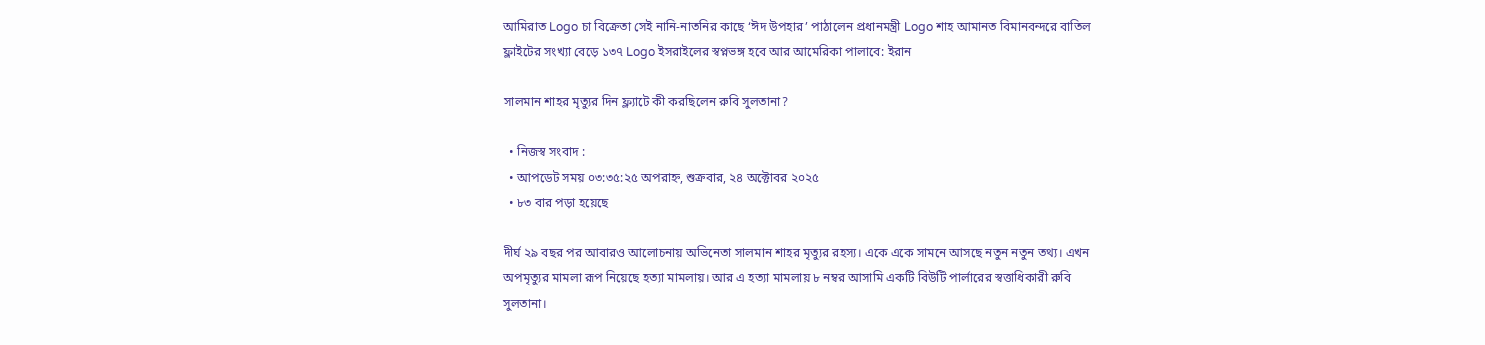আমিরাত Logo চা বিক্রেতা সেই নানি-নাতনির কাছে ‘ঈদ উপহার’ পাঠালেন প্রধানমন্ত্রী Logo শাহ আমানত বিমানবন্দরে বাতিল ফ্লাইটের সংখ্যা বেড়ে ১৩৭ Logo ইসরাইলের স্বপ্নভঙ্গ হবে আর আমেরিকা পালাবে: ইরান

সালমান শাহর মৃত্যুর দিন ফ্ল্যাটে কী করছিলেন রুবি সুলতানা?

  • নিজস্ব সংবাদ :
  • আপডেট সময় ০৩:৩৫:২৫ অপরাহ্ন, শুক্রবার, ২৪ অক্টোবর ২০২৫
  • ৮৩ বার পড়া হয়েছে

দীর্ঘ ২৯ বছর পর আবারও আলোচনায় অভিনেতা সালমান শাহর মৃত্যুর রহস্য। একে একে সামনে আসছে নতুন নতুন তথ্য। এখন অপমৃত্যুর মামলা রূপ নিয়েছে হত্যা মামলায়। আর এ হত্যা মামলায় ৮ নম্বর আসামি একটি বিউটি পার্লারের স্বত্তাধিকারী রুবি সুলতানা।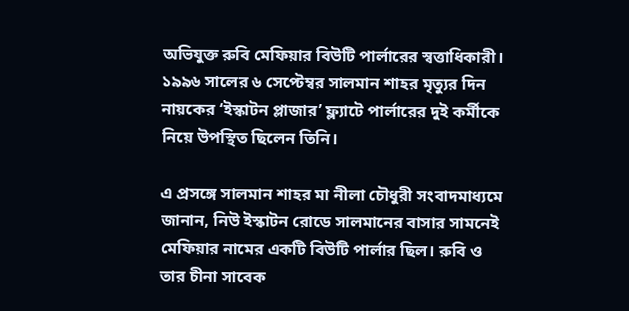অভিযুক্ত রুবি মেফিয়ার বিউটি পার্লারের স্বত্তাধিকারী। ১৯৯৬ সালের ৬ সেপ্টেম্বর সালমান শাহর মৃত্যুর দিন নায়কের ‘ইস্কাটন প্লাজার’ ফ্ল্যাটে পার্লারের দুই কর্মীকে নিয়ে উপস্থিত ছিলেন তিনি।

এ প্রসঙ্গে সালমান শাহর মা নীলা চৌধুরী সংবাদমাধ্যমে জানান, নিউ ইস্কাটন রোডে সালমানের বাসার সামনেই মেফিয়ার নামের একটি বিউটি পার্লার ছিল। রুবি ও তার চীনা সাবেক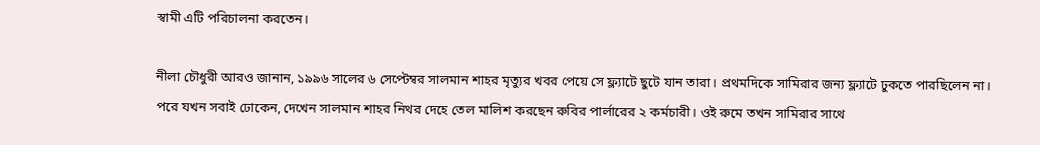স্বামী এটি পরিচালনা করতেন।

নীলা চৌধুরী আরও জানান, ১৯৯৬ সালের ৬ সেপ্টেম্বর সালমান শাহর মৃত্যুর খবর পেয়ে সে ফ্ল্যাটে ছুটে যান তারা। প্রথমদিকে সামিরার জন্য ফ্ল্যাটে ঢুকতে পারছিলেন না। পরে যখন সবাই ঢোকেন, দেখেন সালমান শাহর নিথর দেহে তেল মালিশ করছেন রুবির পার্লারের ২ কর্মচারী। ওই রুমে তখন সামিরার সাথে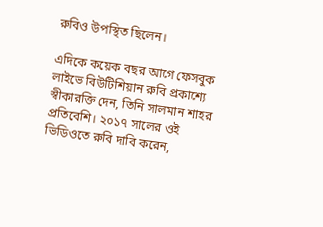রুবিও উপস্থিত ছিলেন।

এদিকে কয়েক বছর আগে ফেসবুক লাইভে বিউটিশিয়ান রুবি প্রকাশ্যে স্বীকারক্তি দেন, তিনি সালমান শাহর প্রতিবেশি। ২০১৭ সালের ওই ভিডিওতে রুবি দাবি করেন,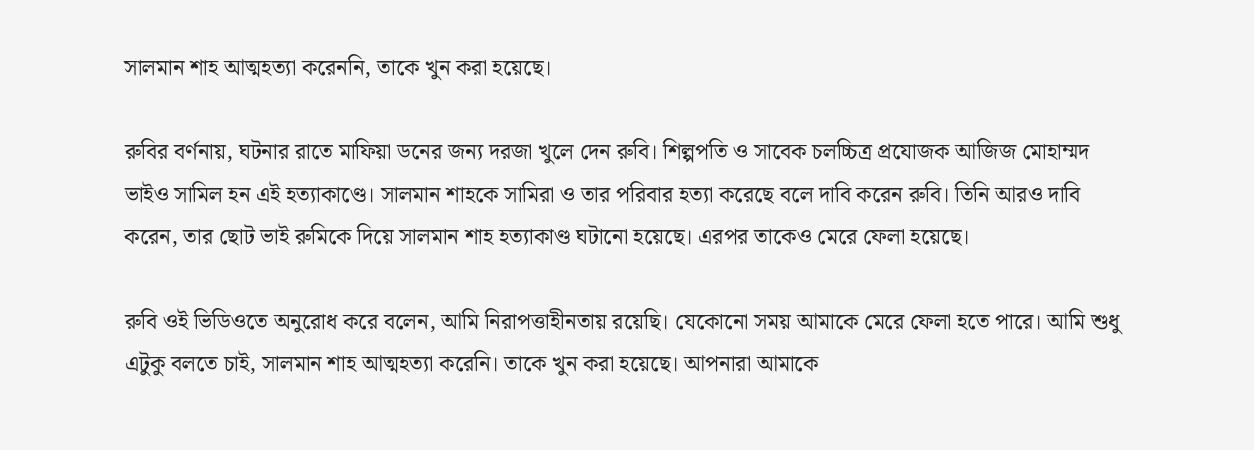সালমান শাহ আত্মহত্যা করেননি, তাকে খুন করা হয়েছে।

রুবির বর্ণনায়, ঘটনার রাতে মাফিয়া ডনের জন্য দরজা খুলে দেন রুবি। শিল্পপতি ও সাবেক চলচ্চিত্র প্রযোজক আজিজ মোহাম্মদ ভাইও সামিল হন এই হত্যাকাণ্ডে। সালমান শাহকে সামিরা ও তার পরিবার হত্যা করেছে বলে দাবি করেন রুবি। তিনি আরও দাবি করেন, তার ছোট ভাই রুমিকে দিয়ে সালমান শাহ হত্যাকাণ্ড ঘটানো হয়েছে। এরপর তাকেও মেরে ফেলা হয়েছে।

রুবি ওই ভিডিওতে অনুরোধ করে বলেন, আমি নিরাপত্তাহীনতায় রয়েছি। যেকোনো সময় আমাকে মেরে ফেলা হতে পারে। আমি শুধু এটুকু বলতে চাই, সালমান শাহ আত্মহত্যা করেনি। তাকে খুন করা হয়েছে। আপনারা আমাকে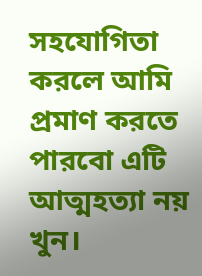সহযোগিতা করলে আমি প্রমাণ করতে পারবো এটি আত্মহত্যা নয় খুন।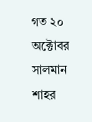গত ২০ অক্টোবর সালমান শাহর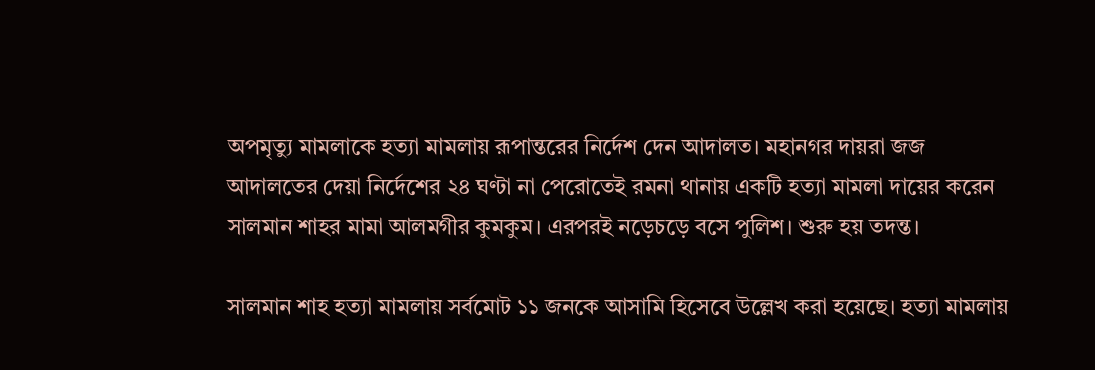অপমৃত্যু মামলাকে হত্যা মামলায় রূপান্তরের নির্দেশ দেন আদালত। মহানগর দায়রা জজ আদালতের দেয়া নির্দেশের ২৪ ঘণ্টা না পেরোতেই রমনা থানায় একটি হত্যা মামলা দায়ের করেন সালমান শাহর মামা আলমগীর কুমকুম। এরপরই নড়েচড়ে বসে পুলিশ। শুরু হয় তদন্ত।

সালমান শাহ হত্যা মামলায় সর্বমোট ১১ জনকে আসামি হিসেবে উল্লেখ করা হয়েছে। হত্যা মামলায়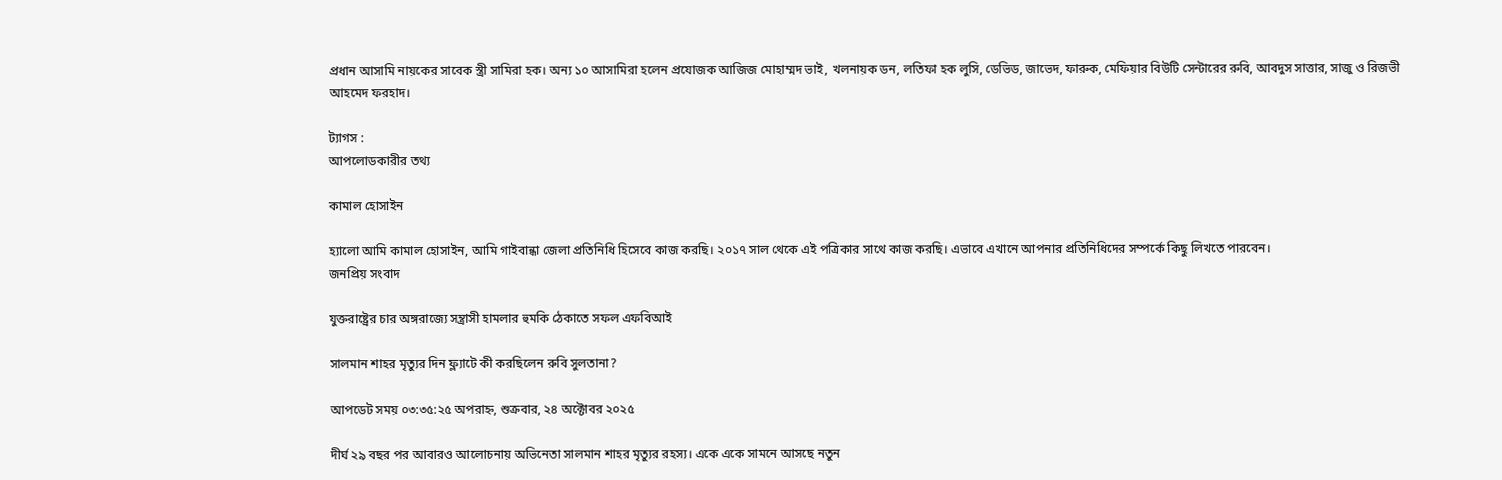প্রধান আসামি নায়কের সাবেক স্ত্রী সামিরা হক। অন্য ১০ আসামিরা হলেন প্রযোজক আজিজ মোহাম্মদ ভাই, খলনায়ক ডন, লতিফা হক লুসি, ডেভিড, জাভেদ, ফারুক, মেফিয়ার বিউটি সেন্টারের রুবি, আবদুস সাত্তার, সাজু ও রিজভী আহমেদ ফরহাদ।

ট্যাগস :
আপলোডকারীর তথ্য

কামাল হোসাইন

হ্যালো আমি কামাল হোসাইন, আমি গাইবান্ধা জেলা প্রতিনিধি হিসেবে কাজ করছি। ২০১৭ সাল থেকে এই পত্রিকার সাথে কাজ করছি। এভাবে এখানে আপনার প্রতিনিধিদের সম্পর্কে কিছু লিখতে পারবেন।
জনপ্রিয় সংবাদ

যুক্তরাষ্ট্রের চার অঙ্গরাজ্যে সন্ত্রাসী হামলার হুমকি ঠেকাতে সফল এফবিআই

সালমান শাহর মৃত্যুর দিন ফ্ল্যাটে কী করছিলেন রুবি সুলতানা?

আপডেট সময় ০৩:৩৫:২৫ অপরাহ্ন, শুক্রবার, ২৪ অক্টোবর ২০২৫

দীর্ঘ ২৯ বছর পর আবারও আলোচনায় অভিনেতা সালমান শাহর মৃত্যুর রহস্য। একে একে সামনে আসছে নতুন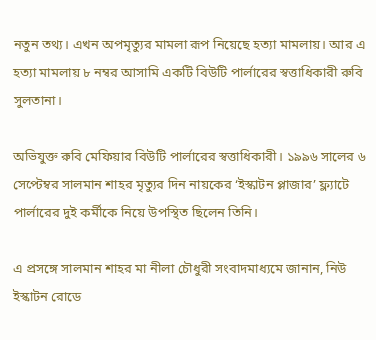নতুন তথ্য। এখন অপমৃত্যুর মামলা রূপ নিয়েছে হত্যা মামলায়। আর এ হত্যা মামলায় ৮ নম্বর আসামি একটি বিউটি পার্লারের স্বত্তাধিকারী রুবি সুলতানা।

অভিযুক্ত রুবি মেফিয়ার বিউটি পার্লারের স্বত্তাধিকারী। ১৯৯৬ সালের ৬ সেপ্টেম্বর সালমান শাহর মৃত্যুর দিন নায়কের ‘ইস্কাটন প্লাজার’ ফ্ল্যাটে পার্লারের দুই কর্মীকে নিয়ে উপস্থিত ছিলেন তিনি।

এ প্রসঙ্গে সালমান শাহর মা নীলা চৌধুরী সংবাদমাধ্যমে জানান, নিউ ইস্কাটন রোডে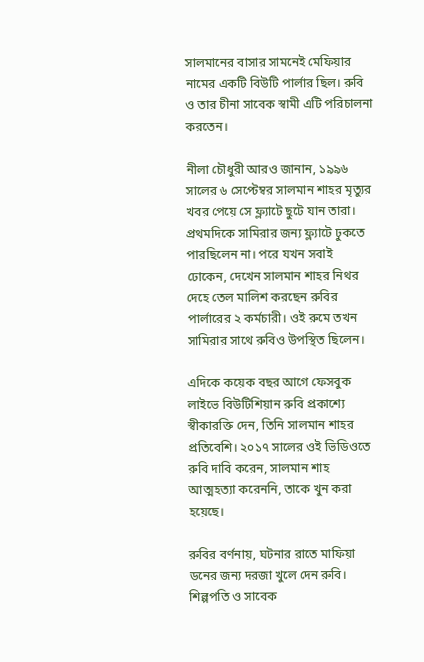সালমানের বাসার সামনেই মেফিয়ার নামের একটি বিউটি পার্লার ছিল। রুবি ও তার চীনা সাবেক স্বামী এটি পরিচালনা করতেন।

নীলা চৌধুরী আরও জানান, ১৯৯৬ সালের ৬ সেপ্টেম্বর সালমান শাহর মৃত্যুর খবর পেয়ে সে ফ্ল্যাটে ছুটে যান তারা। প্রথমদিকে সামিরার জন্য ফ্ল্যাটে ঢুকতে পারছিলেন না। পরে যখন সবাই ঢোকেন, দেখেন সালমান শাহর নিথর দেহে তেল মালিশ করছেন রুবির পার্লারের ২ কর্মচারী। ওই রুমে তখন সামিরার সাথে রুবিও উপস্থিত ছিলেন।

এদিকে কয়েক বছর আগে ফেসবুক লাইভে বিউটিশিয়ান রুবি প্রকাশ্যে স্বীকারক্তি দেন, তিনি সালমান শাহর প্রতিবেশি। ২০১৭ সালের ওই ভিডিওতে রুবি দাবি করেন, সালমান শাহ আত্মহত্যা করেননি, তাকে খুন করা হয়েছে।

রুবির বর্ণনায়, ঘটনার রাতে মাফিয়া ডনের জন্য দরজা খুলে দেন রুবি। শিল্পপতি ও সাবেক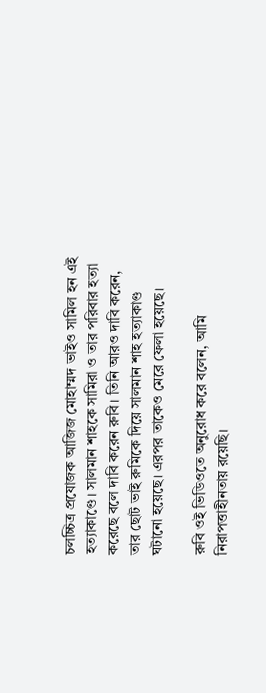চলচ্চিত্র প্রযোজক আজিজ মোহাম্মদ ভাইও সামিল হন এই হত্যাকাণ্ডে। সালমান শাহকে সামিরা ও তার পরিবার হত্যা করেছে বলে দাবি করেন রুবি। তিনি আরও দাবি করেন, তার ছোট ভাই রুমিকে দিয়ে সালমান শাহ হত্যাকাণ্ড ঘটানো হয়েছে। এরপর তাকেও মেরে ফেলা হয়েছে।

রুবি ওই ভিডিওতে অনুরোধ করে বলেন, আমি নিরাপত্তাহীনতায় রয়েছি।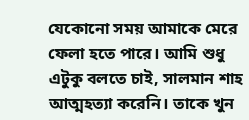যেকোনো সময় আমাকে মেরে ফেলা হতে পারে। আমি শুধু এটুকু বলতে চাই, সালমান শাহ আত্মহত্যা করেনি। তাকে খুন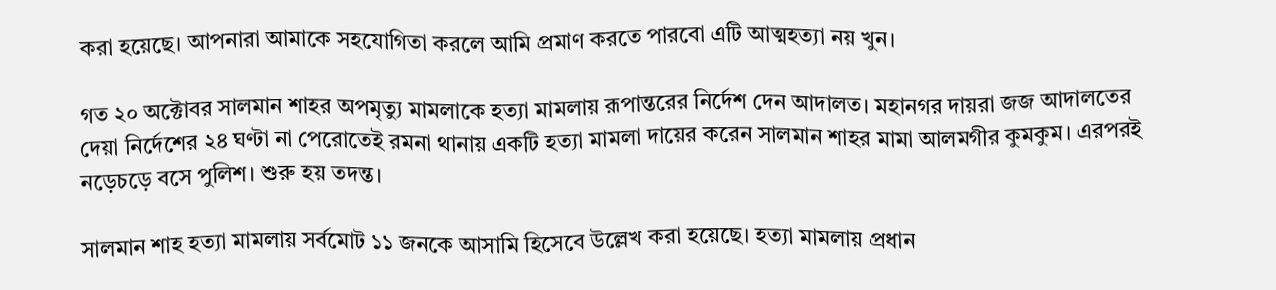করা হয়েছে। আপনারা আমাকে সহযোগিতা করলে আমি প্রমাণ করতে পারবো এটি আত্মহত্যা নয় খুন।

গত ২০ অক্টোবর সালমান শাহর অপমৃত্যু মামলাকে হত্যা মামলায় রূপান্তরের নির্দেশ দেন আদালত। মহানগর দায়রা জজ আদালতের দেয়া নির্দেশের ২৪ ঘণ্টা না পেরোতেই রমনা থানায় একটি হত্যা মামলা দায়ের করেন সালমান শাহর মামা আলমগীর কুমকুম। এরপরই নড়েচড়ে বসে পুলিশ। শুরু হয় তদন্ত।

সালমান শাহ হত্যা মামলায় সর্বমোট ১১ জনকে আসামি হিসেবে উল্লেখ করা হয়েছে। হত্যা মামলায় প্রধান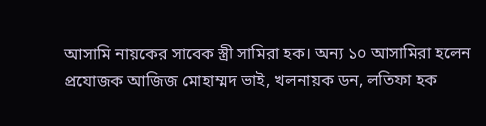আসামি নায়কের সাবেক স্ত্রী সামিরা হক। অন্য ১০ আসামিরা হলেন প্রযোজক আজিজ মোহাম্মদ ভাই, খলনায়ক ডন, লতিফা হক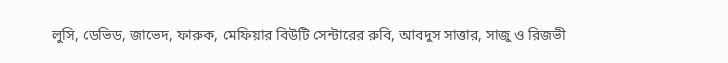লুসি, ডেভিড, জাভেদ, ফারুক, মেফিয়ার বিউটি সেন্টারের রুবি, আবদুস সাত্তার, সাজু ও রিজভী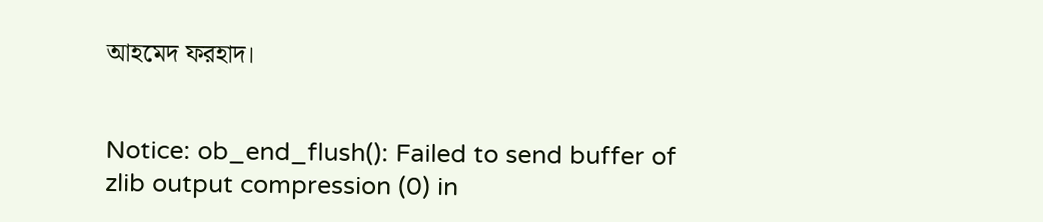আহমেদ ফরহাদ।


Notice: ob_end_flush(): Failed to send buffer of zlib output compression (0) in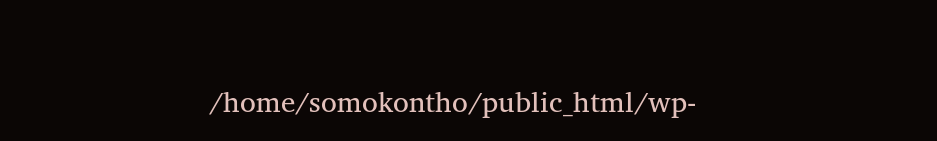/home/somokontho/public_html/wp-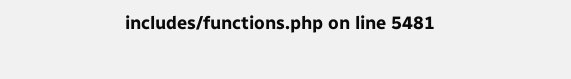includes/functions.php on line 5481